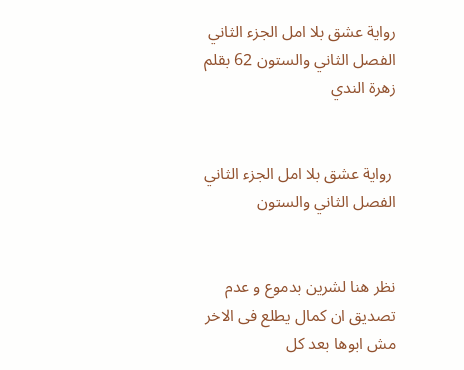رواية عشق بلا امل الجزء الثاني الفصل الثاني والستون 62 بقلم زهرة الندي


 رواية عشق بلا امل الجزء الثاني الفصل الثاني والستون


نظر هنا لشرين بدموع و عدم تصديق ان كمال يطلع فى الاخر مش ابوها بعد كل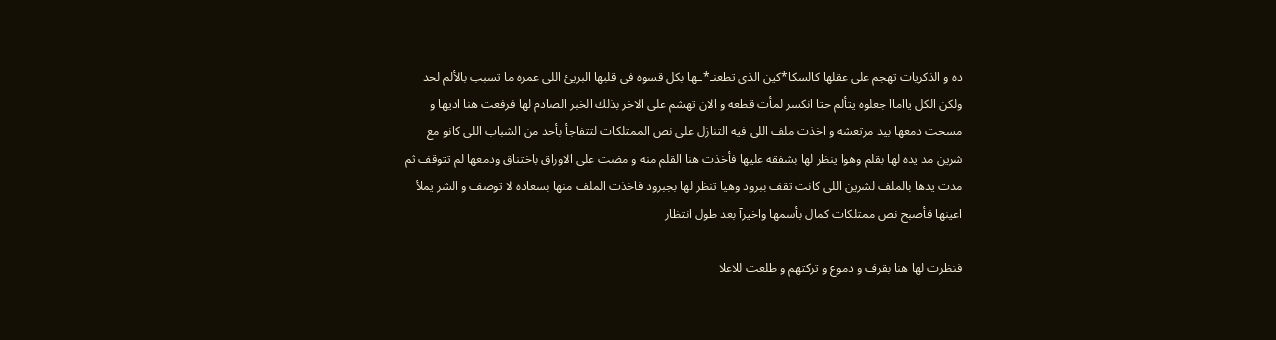ده و الذكريات تهجم على عقلها كالسكا*كين الذى تطعنـ*ـها بكل قسوه فى قلبها البريئ اللى عمره ما تسبب بالألم لحد ولكن الكل يااماا جعلوه يتألم حتا انكسر لمأت قطعه و الان تهشم على الاخر بذلك الخبر الصادم لها فرفعت هنا اديها و مسحت دمعها بيد مرتعشه و اخذت ملف اللى فيه التنازل على نص الممتلكات لتتفاجأ بأحد من الشباب اللى كانو مع شرين مد يده لها بقلم وهوا ينظر لها بشفقه عليها فأخذت هنا القلم منه و مضت على الاوراق باختناق ودمعها لم تتوقف ثم مدت يدها بالملف لشرين اللى كانت تقف ببرود وهيا تنظر لها بجبرود فاخذت الملف منها بسعاده لا توصف و الشر يملأ اعينها فأصبح نص ممتلكات كمال بأسمها واخيرآ بعد طول انتظار

فنظرت لها هنا بقرف و دموع و تركتهم و طلعت للاعلا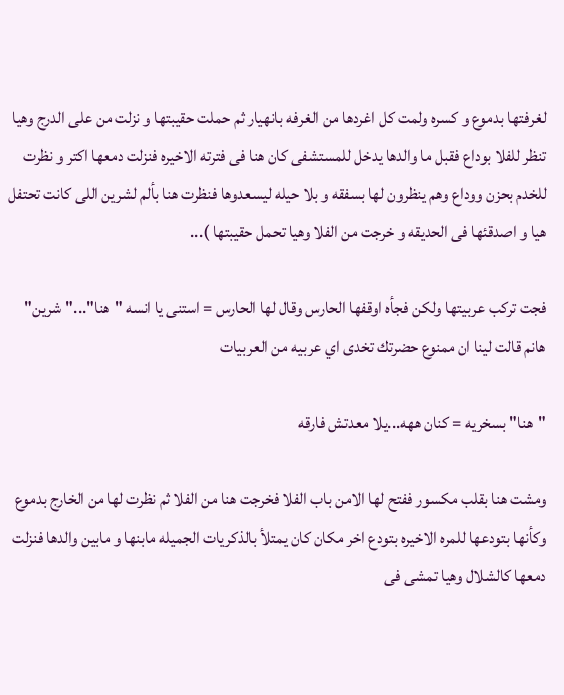لغرفتها بدموع و كسره ولمت كل اغردها من الغرفه بانهيار ثم حملت حقيبتها و نزلت من على الدرج وهيا تنظر للفلا بوداع فقبل ما والدها يدخل للمستشفى كان هنا فى فترته الاخيره فنزلت دمعها اكتر و نظرت للخدم بحزن ووداع وهم ينظرون لها بسفقه و بلا حيله ليسعدوها فنظرت هنا بألم لشرين اللى كانت تحتفل هيا و اصدقئها فى الحديقه و خرجت من الفلا وهيا تحمل حقيبتها )...

فجت تركب عربيتها ولكن فجأه اوقفها الحارس وقال لها الحارس = استنى يا انسه "هنا"..."شرين" هانم قالت لينا ان ممنوع حضرتك تخدى اي عربيه من العربيات

"هنا" بسخريه = كنان ههه...يلا معدتش فارقه

ومشت هنا بقلب مكسور ففتح لها الامن باب الفلا فخرجت هنا من الفلا ثم نظرت لها من الخارج بدموع وكأنها بتودعها للمره الاخيره بتودع اخر مكان كان يمتلأ بالذكريات الجميله مابنها و مابين والدها فنزلت دمعها كالشلال وهيا تمشى فى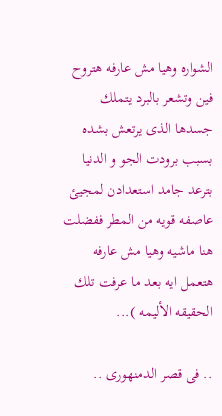الشواره وهيا مش عارفه هتروح فين وتشعر بالبرد يتملك جسدها الذى يرتعش بشده بسبب برودت الجو و الدنيا بترعد جامد استعدادن لمجيئ عاصفه قويه من المطر ففضلت هنا ماشيه وهيا مش عارفه هتعمل ايه بعد ما عرفت تلك الحقيقه الأليمه )...

.. فى قصر الدمنهورى ..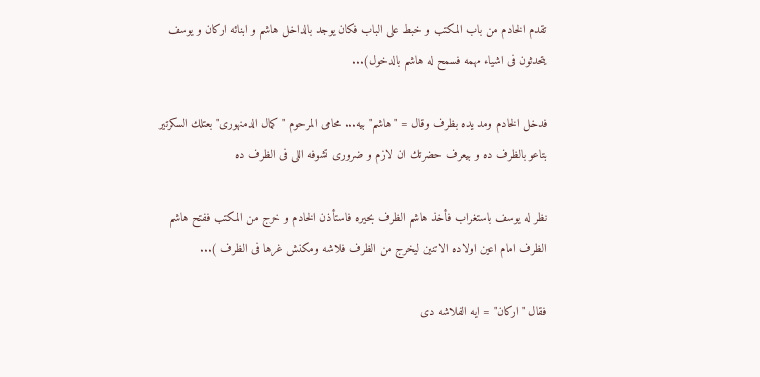تقدم الخادم من باب المكتب و خبط على الباب فكان يوجد بالداخل هاشم و ابنائه اركان و يوسف يتحدثون فى اشياء مهمه فسمح له هاشم بالدخول)...

فدخل الخادم ومد يده بظرف وقال = "هاشم" بيه... محامى المرحوم "كمال الدمنهورى" بعتلك السكرتير بتاعو بالظرف ده و بيعرف حضرتك ان لازم و ضرورى تشوفه اللى فى الظرف ده

نظر له يوسف باستغراب فأخذ هاشم الظرف بحيره فاستأذن الخادم و خرج من المكتب ففتح هاشم الظرف امام اعين اولاده الاتنين ليخرج من الظرف فلاشه ومكنش غرها فى الظرف )...

فقال "اركان" = ايه الفلاشه دى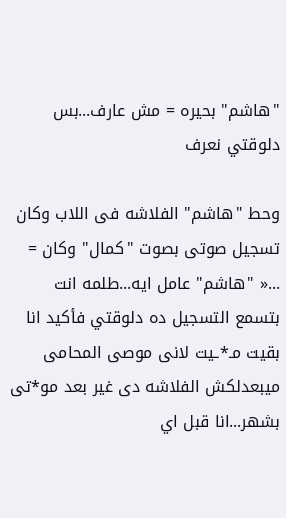"هاشم" بحيره = مش عارف...بس دلوقتي نعرف

وحط "هاشم" الفلاشه فى اللاب وكان تسجيل صوتى بصوت "كمال" وكان =
...« "هاشم" عامل ايه...طلمه انت بتسمع التسجيل ده دلوقتي فأكيد انا بقيت مـ*ـيت لانى موصى المحامى ميبعدلكش الفلاشه دى غير بعد مو*تى بشهر...انا قبل اي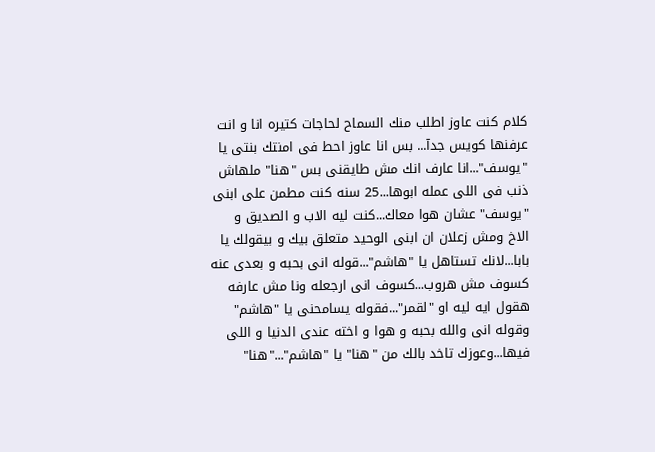كلام كنت عاوز اطلب منك السماح لحاجات كتيره انا و انت عرفنها كويس جدآ... بس انا عاوز احط فى امنتك بنتى يا "يوسف"...انا عارف انك مش طايقنى بس "هنا" ملهاش ذنب فى اللى عمله ابوها...25 سنه كنت مطمن على ابنى "يوسف" عشان هوا معاك...كنت ليه الاب و الصديق و الاخ ومش زعلان ان ابنى الوحيد متعلق بيك و بيقولك يا بابا...لانك تستاهل يا "هاشم"...قوله انى بحبه و بعدى عنه كسوف مش هروب...كسوف انى ارجعله ونا مش عارفه هقول ايه ليه او "لقمر"...فقوله يسامحنى يا "هاشم" وقوله انى والله بحبه و هوا و اخته عندى الدنيا و اللى فيها...وعوزك تاخد بالك من "هنا" يا "هاشم"..."هنا"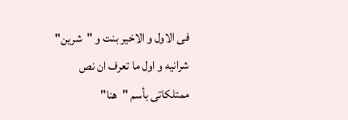فى الاول و الاخير بنت و "شرين" شرانيه و اول ما تعرف ان نص ممتلكاتى بأسم "هنا"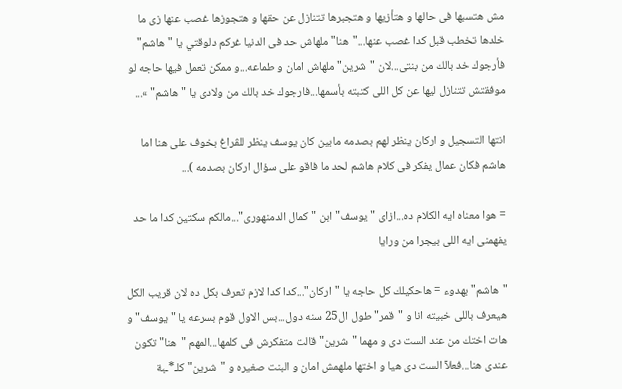مش هتسبها فى حالها و هتأزيها و هتجبرها تتنازل عن حقها و هتجوزها غصب عنها زى ما خلدها تخطب قبل كدا غصب عنها..."هنا" ملهاش حد فى الدنيا غركم دلوقتي يا "هاشم" فأرجوك خد بالك من بنتى...لان "شرين" ملهاش امان و طماعه...و ممكن تعمل فيها حاجه لو موفقتش تتنازل ليها عن كل اللى كتبته بأسمها...فارجوك خد بالك من ولادى يا "هاشم" »...

انتها التسجيل و اركان ينظر لهم بصدمه مابين كان يوسف ينظر للڤراغ بخوف على هنا اما هاشم فكان عمال يفكر فى كلام هاشم لحد ما فاقو على سؤال اركان بصدمه )...

= هوا معناه ايه الكلام ده...ازاى "يوسف" ابن "كمال الدمنهورى"...مالكم سكتين كدا ما حد يفهمنى ايه اللى بيجرا من ورايا

"هاشم" بهدوء = هاحكيلك كل حاجه يا "اركان"...كدا كدا لازم تعرف بكل ده لان قريب الكل هيعرف باللى خبيته انا و "قمر" طول ال25 سنه دول...بس الاول قوم بسرعه يا "يوسف" و هات اختك من عند الست دى و مهما "شرين" قالت متفكرش فى كلمها...المهم "هنا" تكون عندى هنا...فعلآ الست دى هيا و اختها ملهمش امان و البنت صغيره و "شرين" كلـ*ـبة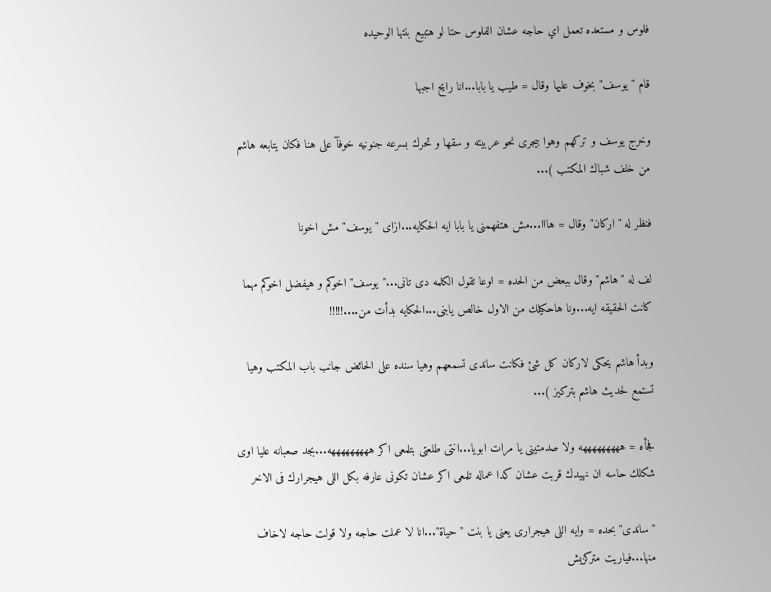فلوس و مستعده تعمل اي حاجه عشان الفلوس حتا لو هتبيع بنتها الوحيده

قام "يوسف" بخوف عليها وقال = طيب يا بابا...انا رايح اجبها

وخرج يوسف و تركهم وهوا بيجرى نحو عربيته و سقها و تحرك بسرعه جنونيه خوفآ على هنا فكان يتابعه هاشم من خلف شباك المكتب )...

فنظر له "اركان" وقال = هااا...مش هتفهمنى يا بابا ايه الحكايه...ازاى "يوسف" مش اخونا

لف له "هاشم" وقال ببعض من الحده = اوعا تقول الكلمه دى تانى..."يوسف" اخوكم و هيفضل اخوكم مهما كانت الحقيقه ايه...ونا هاحكيلك من الاول خالص يابنى...الحكايه بدأت من....!!!!!

وبدأ هاشم يحكى لاركان كل شئ فكانت ساندى تسمعهم وهيا سنده على الحائض جانب باب المكتب وهيا تستمع لحديث هاشم بتركيز )...

فجأه = هههههههههه ولا صدمتينى يا مرات ابويا...انتى طلعتى بتلمعى اكر هههههههههه...بجد صعبانه عليا اوى شكلك حاسه ان نهيدك قربت عشان كدا عماله تلمعى اكر عشان تكونى عارفه بكل اللى هيجرارك فى الاخر

"ساندى" بحده = وايه اللى هيجرارى يعنى يا بنت "حياة"...انا لا عملت حاجه ولا قولت حاجه لاخاف منها...فياريت متركزيش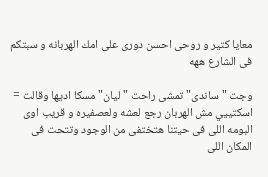معايا كتير و روحى احسن دورى على امك الهربانه و سبتكم فى الشارع ههه

وجت "ساندى" تمشى راحت "ليان" مسكا اديها وقالت = اسكتييي مش الهربان رجع لعشه ولعصفيره و قريب اوى البومه اللى فى حيتنا هتختفى من الوجود وتتحت فى المكان اللى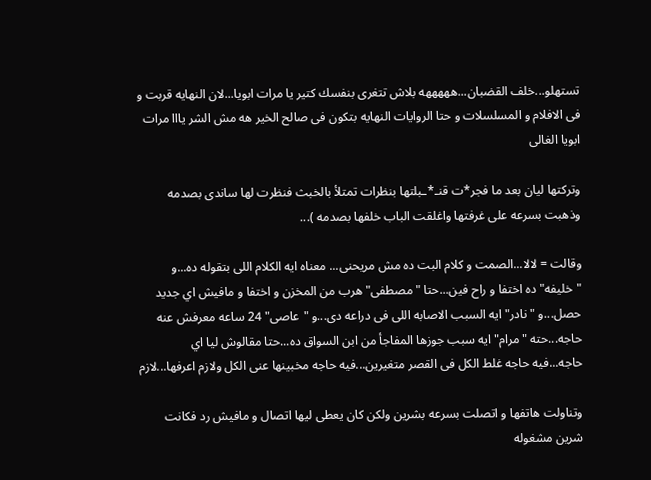تستهلو...خلف القضبان...هههههه بلاش تتغرى بنفسك كتير يا مرات ابويا...لان النهايه قربت و فى الافلام و المسلسلات و حتا الروايات النهايه بتكون فى صالح الخير هه مش الشر يااا مرات ابويا الغالى

وتركتها ليان بعد ما فجر*ت قنـ*ـبلتها بنظرات تمتلأ بالخبث فنظرت لها ساندى بصدمه وذهبت بسرعه على غرفتها واغلقت الباب خلفها بصدمه )...

وقالت = لالا...الصمت و كلام البت ده مش مريحنى... معناه ايه الكلام اللى بتقوله ده...و "خليفه" ده اختفا و راح فين...حتا "مصطفى" هرب من المخزن و اختفا و مافيش اي جديد حصل...و "نادر" ايه السبب الاصابه اللى فى دراعه دى...و "عاصى" 24 ساعه معرفش عنه حاجه...حته "مرام" ايه سبب جوزها المفاجأ من ابن السواق ده...حتا مقالوش ليا اي حاجه...فيه حاجه غلط الكل فى القصر متغيرين...فيه حاجه مخبينها عنى الكل ولازم اعرفها...لازم

وتناولت هاتفها و اتصلت بسرعه بشرين ولكن كان يعطى ليها اتصال و مافيش رد فكانت شرين مشغوله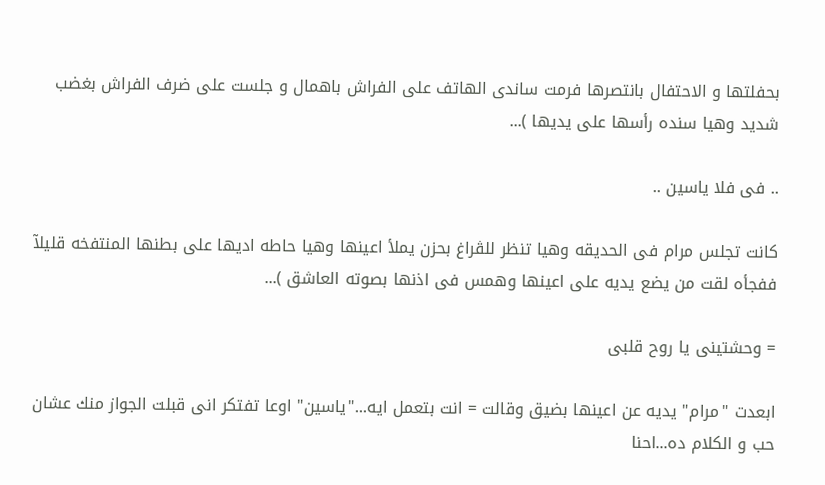بحفلتها و الاحتفال بانتصرها فرمت ساندى الهاتف على الفراش باهمال و جلست على ضرف الفراش بغضب شديد وهيا سنده رأسها على يديها )...

.. فى فلا ياسين ..

كانت تجلس مرام فى الحديقه وهيا تنظر للڤراغ بحزن يملأ اعينها وهيا حاطه اديها على بطنها المنتفخه قليلآ ففجأه لقت من يضع يديه على اعينها وهمس فى اذنها بصوته العاشق )...

= وحشتينى يا روح قلبى

ابعدت "مرام" يديه عن اعينها بضيق وقالت = انت بتعمل ايه..."ياسين" اوعا تفتكر انى قبلت الجواز منك عشان حب و الكلام ده...احنا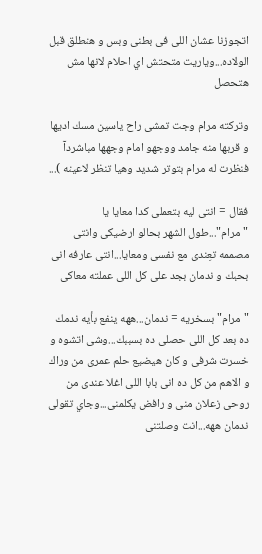اتجوزنا عشان اللى فى بطنى وبس و هنطلق قبل الولاده...وياريت متحتش اي احلام لانها مش هتحصل

وتركته مرام وجت تمشى راح ياسين مسك اديها و قربها منه جامد ووجهو امام وجهها مباشردآ فنظرت له مرام بتوتر شديد وهيا تنظر لاعينه )...

فقال = انتى ليه بتعملى كدا معايا يا "مرام"...طول الشهر بحالو ارضيكى وانتى مصممه تعِندى مع نفسى ومعايا...انتى عارفه انى بحبك و ندمان بجد على كل اللى عملته معاكى

"مرام" بسخريه = ندمان...ههه ينفع بأيه ندمك ده بعد كل اللى حصلى ده بسببك...وشى اتشوه و خسرت شرفى و كان هيضيع حلم عمرى من وراك و الاهم من كل ده انى بابا اللى اغلا عندى من روحى زعلان منى و رافض يكلمنى...وجاي تقولى ندمان ههه...انت وصلتنى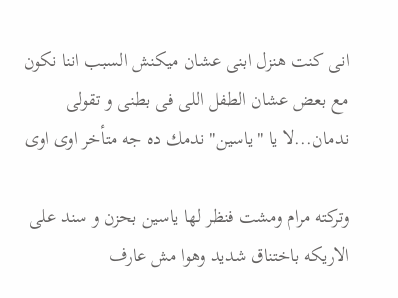انى كنت هنزل ابنى عشان ميكنش السبب اننا نكون مع بعض عشان الطفل اللى فى بطنى و تقولى ندمان...لا يا "ياسين" ندمك ده جه متأخر اوى اوى

وتركته مرام ومشت فنظر لها ياسين بحزن و سند على الاريكه باختناق شديد وهوا مش عارف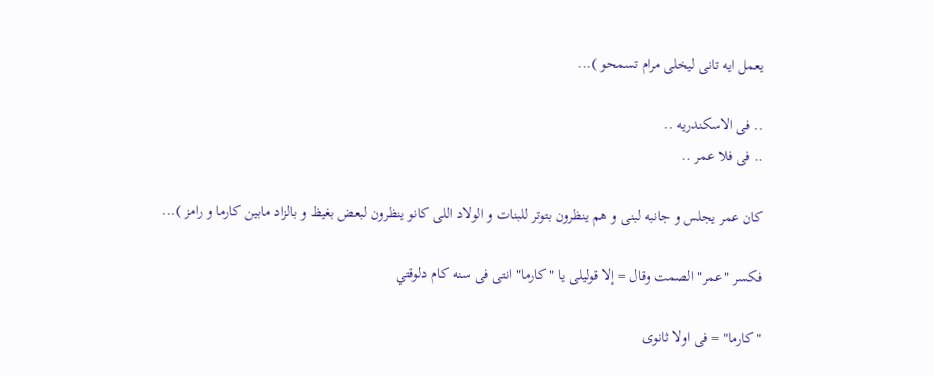يعمل ايه تانى ليخلى مرام تسمحو )...

.. فى الاسكندريه ..
.. فى فلا عمر ..

كان عمر يجلس و جانبه لبنى و هم ينظرون بتوتر للبنات و الولاد اللى كانو ينظرون لبعض بغيظ و بالزاد مابين كارما و رامز )...

فكسر "عمر" الصمت وقال = إلا قوليلى يا "كارما" انتى فى سنه كام دلوقتي

"كارما" = فى اولا ثانوى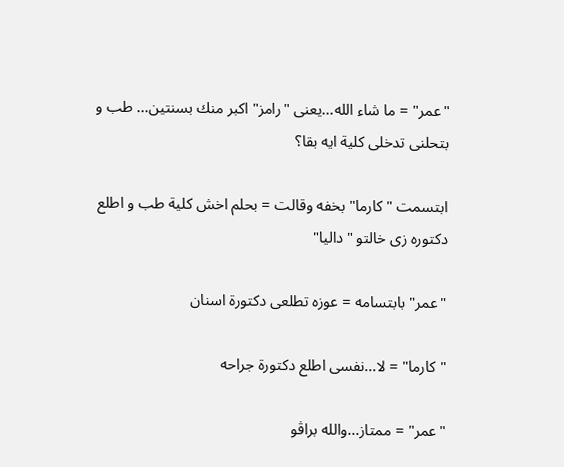"عمر" = ما شاء الله...يعنى "رامز" اكبر منك بسنتين... طب و بتحلنى تدخلى كلية ايه بقا؟

ابتسمت "كارما" بخفه وقالت = بحلم اخش كلية طب و اطلع دكتوره زى خالتو "داليا"

"عمر" بابتسامه = عوزه تطلعى دكتورة اسنان

"كارما" = لا...نفسى اطلع دكتورة جراحه

"عمر" = ممتاز...والله براڤو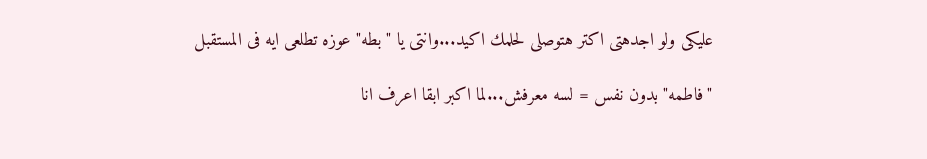عليكى ولو اجدهتى اكتر هتوصلى لحلمك اكيد...وانتى يا "بطه" عوزه تطلعى ايه فى المستقبل

"فاطمه" بدون نفس = لسه معرفش...لما اكبر ابقا اعرف انا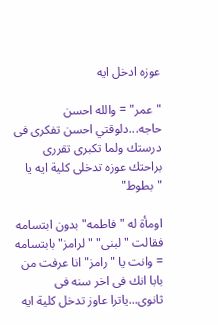عوزه ادخل ايه

"عمر" = والله احسن حاجه...دلوقتي احسن تفكرى فى درستك ولما تكبرى تقررى براحتك عوزه تدخلى كلية ايه يا "بطوط"

اومأة له "فاطمه" بدون ابتسامه فقالت "لبنى" "لرامز" بابتسامه = وانت يا "رامز" انا عرفت من بابا انك فى اخر سنه فى ثانوى...ياترا عاوز تدخل كلية ايه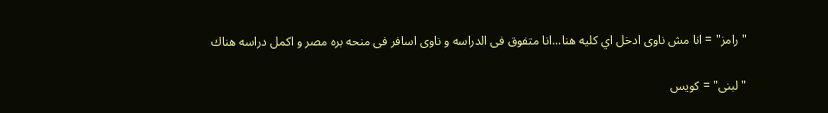"رامز" = انا مش ناوى ادخل اي كليه هنا...انا متفوق فى الدراسه و ناوى اسافر فى منحه بره مصر و اكمل دراسه هناك

"لبنى" = كويس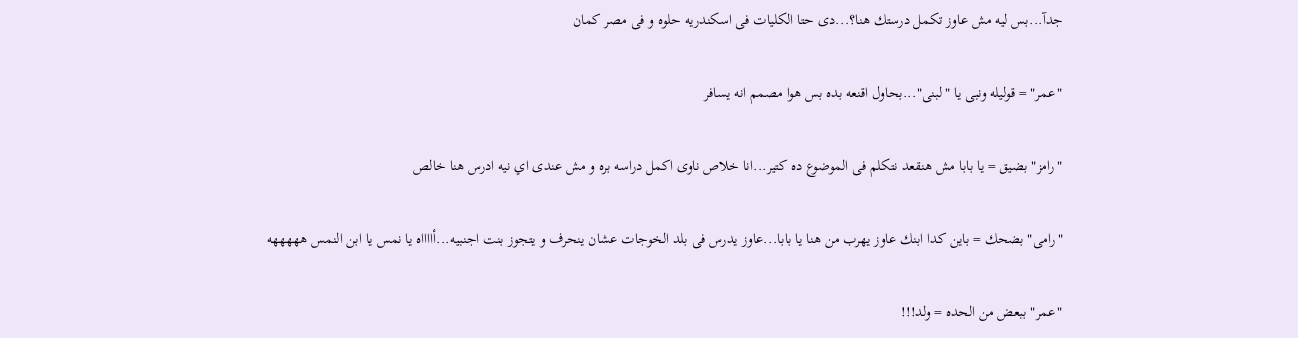جدآ...بس ليه مش عاوز تكمل درستك هنا؟...دى حتا الكليات فى اسكندريه حلوه و فى مصر كمان

"عمر" = قوليله ونبى يا "لبنى"...بحاول اقنعه بده بس هوا مصمم انه يسافر

"رامز" بضيق = يا بابا مش هنقعد نتكلم فى الموضوع ده كتير...انا خلاص ناوى اكمل دراسه بره و مش عندى اي نيه ادرس هنا خالص

"رامى" بضحك = باين كدا ابنك عاوز يهرب من هنا يا بابا...عاوز يدرس فى بلد الخوجات عشان ينحرف و يتجوز بنت اجنبيه...أااااه يا نمس يا ابن النمس هههههه

"عمر" ببعض من الحده = ولد!!!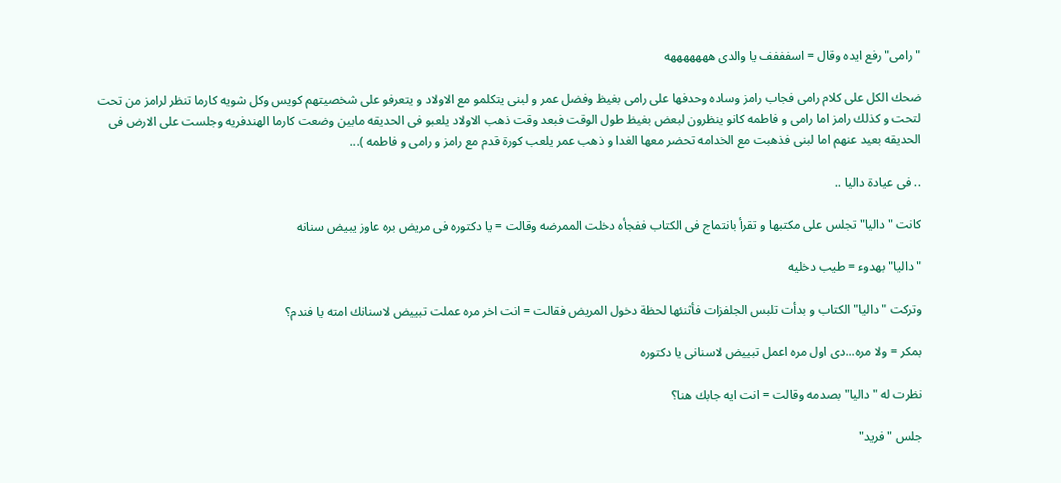"رامى" رفع ايده وقال = اسفففف يا والدى هههههههه

ضحك الكل على كلام رامى فجاب رامز وساده وحدفها على رامى بغيظ وفضل عمر و لبنى يتكلمو مع الاولاد و يتعرفو على شخصيتهم كويس وكل شويه كارما تنظر لرامز من تحت لتحت و كذلك رامز اما رامى و فاطمه كانو ينظرون لبعض بغيظ طول الوقت فبعد وقت ذهب الاولاد يلعبو فى الحديقه مابين وضعت كارما الهندفريه وجلست على الارض فى الحديقه بعيد عنهم اما لبنى فذهبت مع الخدامه تحضر معها الغدا و ذهب عمر يلعب كورة قدم مع رامز و رامى و فاطمه )...

.. فى عيادة داليا ..

كانت "داليا" تجلس على مكتبها و تقرأ بانتماج فى الكتاب ففجأه دخلت الممرضه وقالت = يا دكتوره فى مريض بره عاوز يبيض سنانه

"داليا" بهدوء = طيب دخليه

وتركت "داليا" الكتاب و بدأت تلبس الجلفزات فأثنئها لحظة دخول المريض فقالت = انت اخر مره عملت تبييض لاسنانك امته يا فندم؟

بمكر = ولا مره...دى اول مره اعمل تبييض لاسنانى يا دكتوره

نظرت له "داليا" بصدمه وقالت = انت ايه جابك هنا؟

جلس "فريد"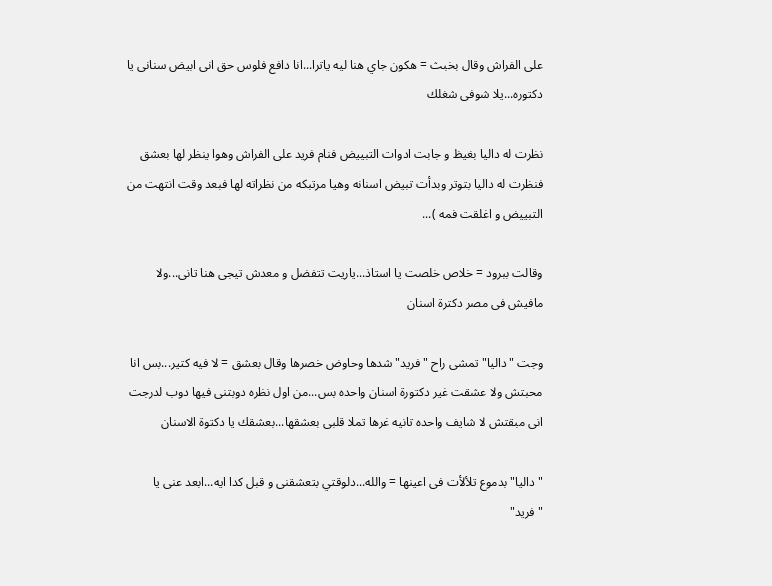على الفراش وقال بخبث = هكون جاي هنا ليه ياترا...انا دافع فلوس حق انى ابيض سنانى يا دكتوره...يلا شوفى شغلك

نظرت له داليا بغيظ و جابت ادوات التبييض فنام فريد على الفراش وهوا ينظر لها بعشق فنظرت له داليا بتوتر وبدأت تبيض اسنانه وهيا مرتبكه من نظراته لها فبعد وقت انتهت من التبييض و اغلقت فمه )...

وقالت ببرود = خلاص خلصت يا استاذ...ياريت تتفضل و معدش تيجى هنا تانى...ولا مافيش فى مصر دكترة اسنان

وجت "داليا" تمشى راح "فريد" شدها وحاوض خصرها وقال بعشق = لا فيه كتير...بس انا محبتش ولا عشقت غير دكتورة اسنان واحده بس...من اول نظره دوبتنى فيها دوب لدرجت انى مبقتش لا شايف واحده تانيه غرها تملا قلبى بعشقها...بعشقك يا دكتوة الاسنان

"داليا" بدموع تلألأت فى اعينها = والله...دلوقتي بتعشقنى و قبل كدا ايه...ابعد عنى يا "فريد"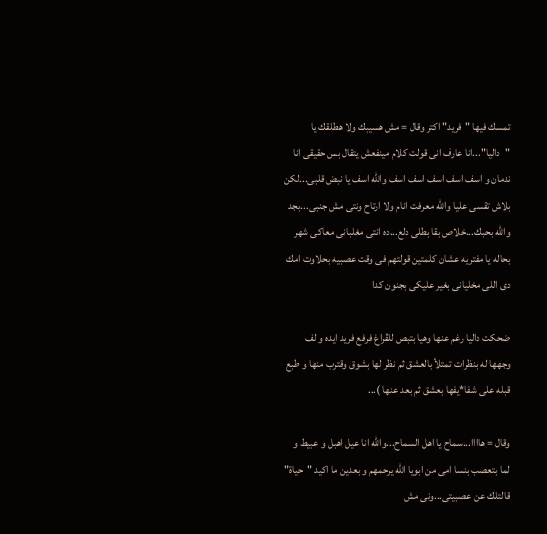تمسك فيها "فريد" اكتر وقال = مش هسيبك ولا هطلقك يا "داليا"...انا عارف انى قولت كلام مينفعش يتقال بس حقيقى انا ندمان و اسف اسف اسف اسف اسف والله اسف يا نبض قلبى...لكن بلاش تقسى عليا والله معرفت انام ولا ارتاح ونتى مش جنبى...بجد والله بحبك...خلاص بقا بطلى دلع...ده انتى مغلبانى معاكى شهر بحاله يا مفتريه عشان كلمتين قولتهم فى وقت عصبيه بحلاوت امك دى اللى مخليانى بغير عليكى بجنون كدا

ضحكت داليا رغم عنها وهيا بتبص للڤراغ فرفع فريد ايده و لف وجهها له بنظرات تمتلأ بالعشق ثم نظر لها بشوق وقترب منها و طبع قبله على شفا*يفها بعشق ثم بعد عنها )...

وقال = هاااا...سماح يا اهل السماح...والله انا عيل اهبل و عبيط و لما بتعصب بنسا امى من ابويا الله يرحمهم و بعدين ما اكيد "حياة" قالتلك عن عصبيتى...ونى مش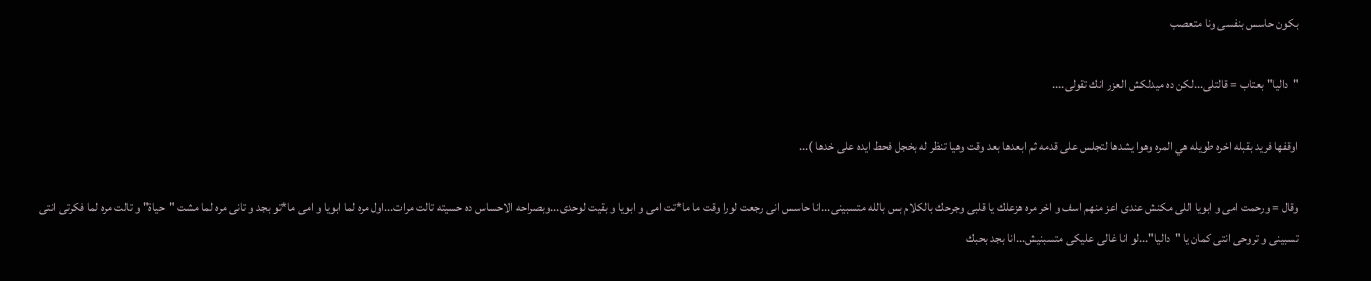بكون حاسس بنفسى ونا متعصب

"داليا" بعتاب = قالتلى...لكن ده ميدلكش العزر انك تقولى....

اوقفها فريد بقبله اخره طويله هي المره وهوا يشدها لتجلس على قدمه ثم ابعدها بعد وقت وهيا تنظر له بخجل فحط ايده على خدها )...

وقال = ورحمت امى و ابويا اللى مكنش عندى اعز منهم اسف و اخر مره هزعلك يا قلبى وجرحك بالكلام بس بالله متسبينى...انا حاسس انى رجعت لورا وقت ما ما*تت امى و ابويا و بقيت لوحدى...وبصراحه الاحساس ده حسيته تالت مرات...اول مره لما ابويا و امى ما*تو بجد و تانى مره لما مشت "حياة" و تالت مره لما فكرتى انتى تسبينى و تروحى انتى كمان يا "داليا"...لو انا غالى عليكى متسبنيش...انا بجد بحبك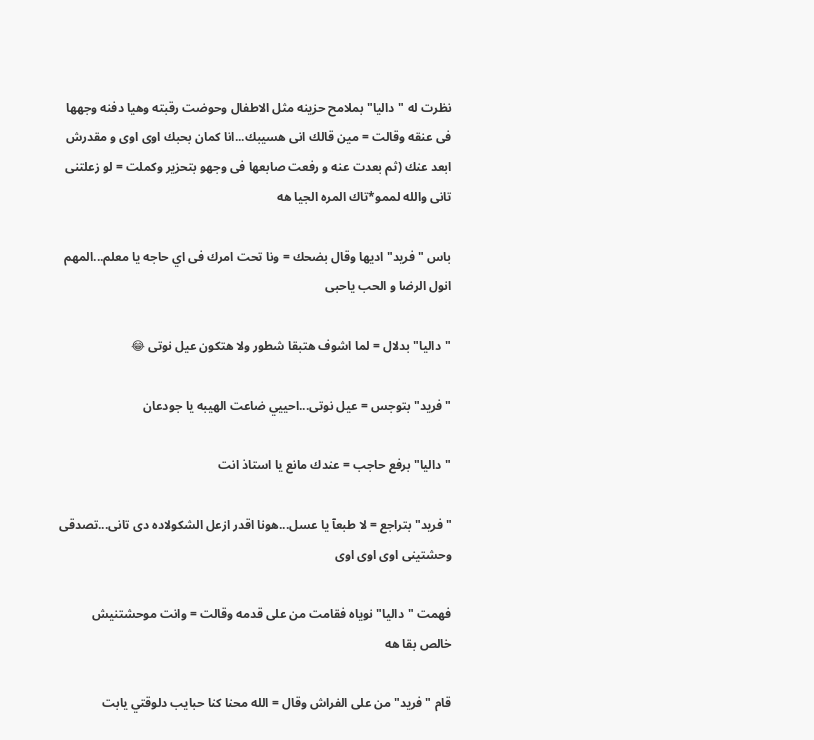نظرت له "داليا" بملامح حزينه مثل الاطفال وحوضت رقبته وهيا دفنه وجهها فى عنقه وقالت = مين قالك انى هسيبك...انا كمان بحبك اوى اوى و مقدرش ابعد عنك (ثم بعدت عنه و رفعت صابعها فى وجهو بتحزير وكملت = لو زعلتنى تانى والله لممو*تاك المره الجيا هه

باس "فريد" اديها وقال بضحك = ونا تحت امرك فى اي حاجه يا معلم...المهم انول الرضا و الحب ياحبى

"داليا" بدلال = لما اشوف هتبقا شطور ولا هتكون عيل نوتى 😂

"فريد" بتوجس = عيل نوتى...احييي ضاعت الهيبه يا جودعان

"داليا" برفع حاجب = عندك مانع يا استاذ انت

"فريد" بتراجع = لا طبعآ يا عسل...هونا اقدر ازعل الشكولاده دى تانى...تصدقى وحشتينى اوى اوى اوى

فهمت "داليا" نوياه فقامت من على قدمه وقالت = وانت موحشتنيش خالص بقا هه

قام "فريد" من على الفراش وقال = الله محنا كنا حبايب دلوقتي يابت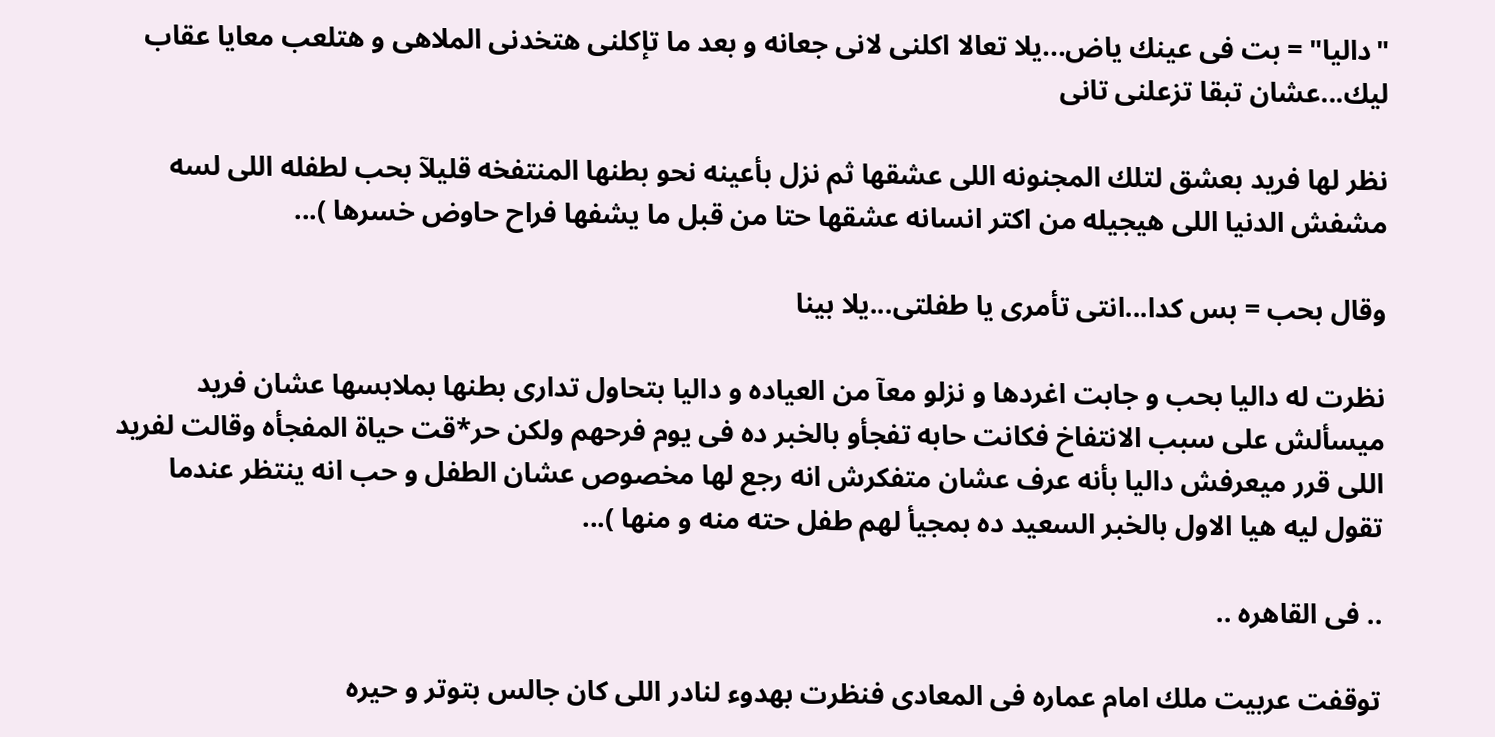"داليا" = بت فى عينك ياض...يلا تعالا اكلنى لانى جعانه و بعد ما تإكلنى هتخدنى الملاهى و هتلعب معايا عقاب ليك...عشان تبقا تزعلنى تانى

نظر لها فريد بعشق لتلك المجنونه اللى عشقها ثم نزل بأعينه نحو بطنها المنتفخه قليلآ بحب لطفله اللى لسه مشفش الدنيا اللى هيجيله من اكتر انسانه عشقها حتا من قبل ما يشفها فراح حاوض خسرها )...

وقال بحب = بس كدا...انتى تأمرى يا طفلتى...يلا بينا

نظرت له داليا بحب و جابت اغردها و نزلو معآ من العياده و داليا بتحاول تدارى بطنها بملابسها عشان فريد ميسألش على سبب الانتفاخ فكانت حابه تفجأو بالخبر ده فى يوم فرحهم ولكن حر*قت حياة المفجأه وقالت لفريد اللى قرر ميعرفش داليا بأنه عرف عشان متفكرش انه رجع لها مخصوص عشان الطفل و حب انه ينتظر عندما تقول ليه هيا الاول بالخبر السعيد ده بمجيأ لهم طفل حته منه و منها )...

.. فى القاهره ..

توقفت عربيت ملك امام عماره فى المعادى فنظرت بهدوء لنادر اللى كان جالس بتوتر و حيره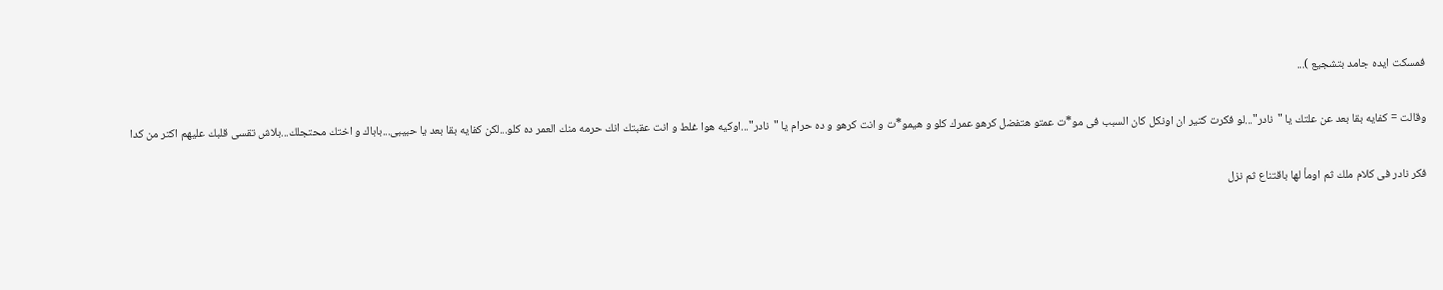فمسكت ايده جامد بتشجيع )...

وقالت = كفايه بقا بعد عن علتك يا "نادر"...لو فكرت كتير ان اونكل كان السبب فى مو*ت عمتو هتفضل كرهو عمرك كلو و هيمو*ت و انت كرهو و ده حرام يا "نادر"...اوكيه هوا غلط و انت عقبتك انك حرمه منك العمر ده كلو...لكن كفايه بقا بعد يا حبيبى...باباك و اختك محتجلك...بلاش تقسى قلبك عليهم اكتر من كدا

فكر نادر فى كلام ملك ثم اومأ لها باقتناع ثم نزل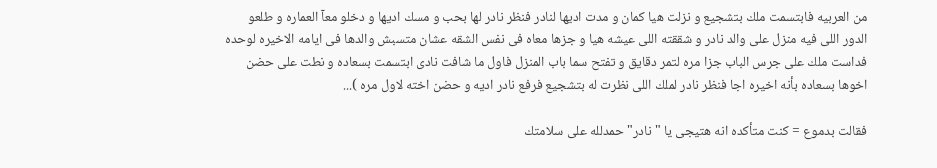من العربيه فابتسمت ملك بتشجيع و نزلت هيا كمان و مدت اديها لنادر فنظر نادر لها بحب و مسك اديها و دخلو معآ العماره و طلعو الدور اللى فيه منزل على والد نادر و شققته اللى عيشه هيا و جزها معاه فى نفس الشقه عشان متسبش والدها فى ايامه الاخيره لوحده فداست ملك على جرس الباب جزا مره لتمر دقايق و تفتح سما باب المنزل فاول ما شافت نادى ابتسمت بسعاده و نطت على حضن اخوها بسعاده بأنه اخيره اجا فنظر نادر لملك اللى نظرت له بتشجيع فرفع نادر اديه و حضن اخته لاول مره )...

فقالت بدموع = كنت متأكده انه هتيجى يا "نادر" حمدلله على سلامتك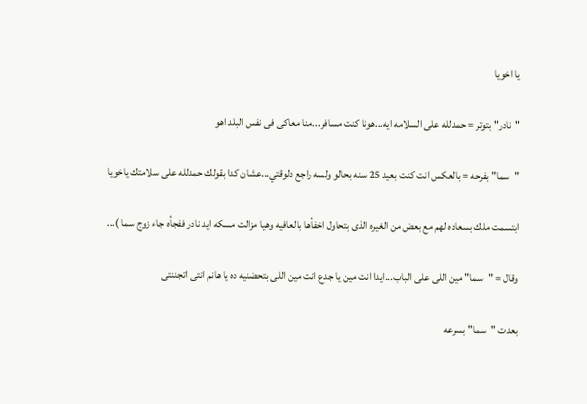يا اخويا

"نادر" بتوتر = حمدلله على السلامه ايه...هونا كنت مسافر...منا معاكى فى نفس البلد اهو

"سما" بفرحه = بالعكس انت كنت بعيد 25 سنه بحالو ولسه راجع دلوقتي...عشان كدا بقولك حمدلله على سلامتك ياخويا

ابتسمت ملك بسعاده لهم مع بعض من الغيره الذى بتحاول اخفأها بالعافيه وهيا مزالت مسكه ايد نادر ففجأه جاء زوج سما )...

وقال = "سما" مين اللى على الباب...ايدا انت مين يا جدع انت مين اللى بتحضنيه ده يا هانم انتى اتجننتى

بعدت "سما" بسرعه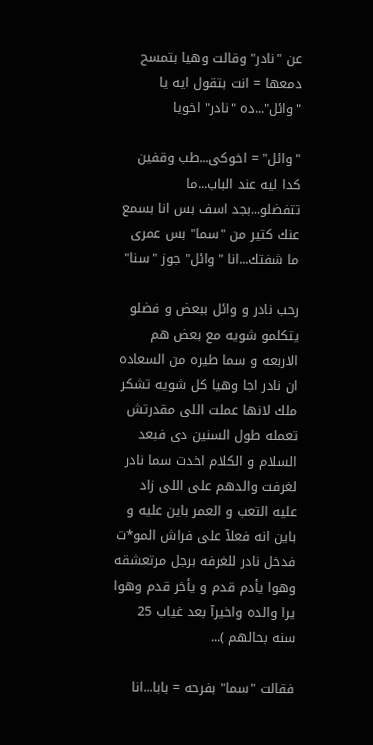عن "نادر" وقالت وهيا بتمسح دمعها = انت بتقول ايه يا "وائل"...ده "نادر" اخويا

"وائل" = اخوكى...طب وقفين كدا ليه عند الباب...ما تتفضلو...بجد اسف بس انا بسمع عنك كتير من "سما" بس عمرى ما شفتك...انا "وائل" جوز "سنا"

رحب نادر و وائل ببعض و فضلو يتكلمو شويه مع بعض هم الاربعه و سما طيره من السعاده ان نادر اجا وهيا كل شويه تشكر ملك لانها عملت اللى مقدرتش تعمله طول السنين دى فبعد السلام و الكلام اخدت سما نادر لغرفت والدهم على اللى زاد عليه التعب و العمر باين عليه و باين انه فعلآ على فراش المو*ت فدخل نادر للغرفه برجل مرتعشقه وهوا يأدم قدم و يأخر قدم وهوا يرا والده واخيرآ بعد غياب 25 سنه بحالهم )...

فقالت "سما" بفرحه = بابا...انا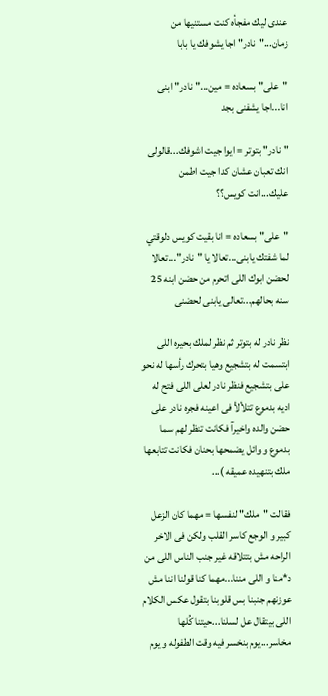عندى ليك مفجأه كنت مستنيها من زمان..."نادر" اجا يشوفك يا بابا

"على" بسعاده = مين..."نادر" ابنى انا...اجا يشفنى بجد

"نادر" بتوتر = ايوا جيت اشوفك...قالولى انك تعبان عشان كدا جيت اطمن عليك...انت كويس؟؟

"على" بسعاده = انا بقيت كويس دلوقتي لما شفتك يابنى...تعالا يا "نادر"...تعالا لحضن ابوك اللى اتحرم من حضن ابنه 25 سنه بحالهم...تعالى يابنى لحضنى

نظر نادر له بتوتر ثم نظر لملك بحيره اللى ابتسمت له بتشجيع وهيا بتحرك رأسها له نحو على بتشجيع فنظر نادر لعلى اللى فتح له اديه بدموع تتلألأ فى اعينه فجره نادر على حضن والده واخيرآ فكانت تنظر لهم سما بدموع و وائل يضمحها بحنان فكانت تتابعها ملك بتنهيده عميقه )...

فقالت "ملك" لنفسها = مهما كان الزعل كبير و الوجع كاسر القلب ولكن فى الاخر الراحه مش بتتلاقه غير جنب الناس اللى من د*منا و اللى مننا...مهما كنا قولنا اننا مش عوزنهم جنبنا بس قلوبنا بتقول عكس الكلام اللى بيتقال عل لسلنا...حيتنا كُلها مخاسر...يوم بنخسر فيه وقت الطفوله و يوم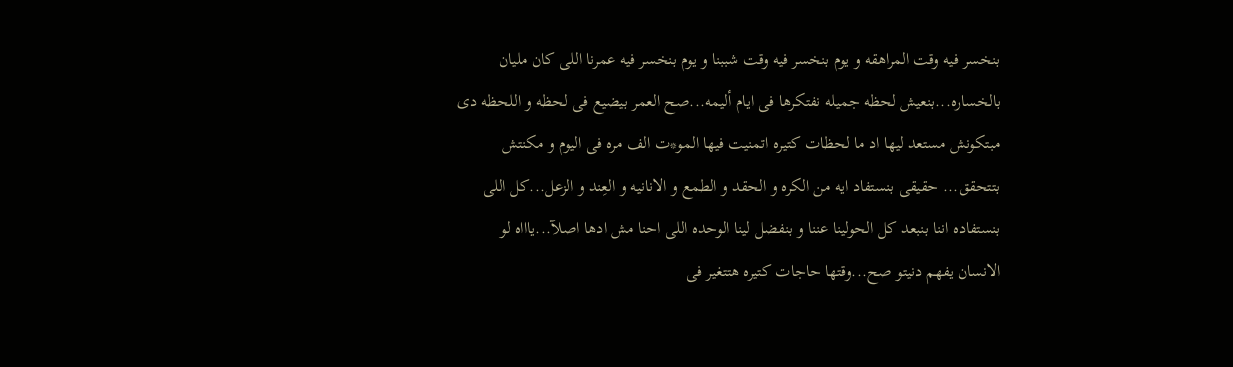بنخسر فيه وقت المراهقه و يوم بنخسر فيه وقت شببنا و يوم بنخسر فيه عمرنا اللى كان مليان بالخساره...بنعيش لحظه جميله نفتكرها فى ايام أليمه...صح العمر بيضيع فى لحظه و اللحظه دى مبتكونش مستعد ليها اد ما لحظات كتيره اتمنيت فيها المو*ت الف مره فى اليوم و مكنتش بتتحقق... حقيقى بنستفاد ايه من الكره و الحقد و الطمع و الانانيه و العِند و الزعل...كل اللى بنستفاده اننا بنبعد كل الحولينا عننا و بنفضل لينا الوحده اللى احنا مش ادها اصلآ...ياااه لو الانسان يفهم دنيتو صح...وقتها حاجات كتيره هتتغير فى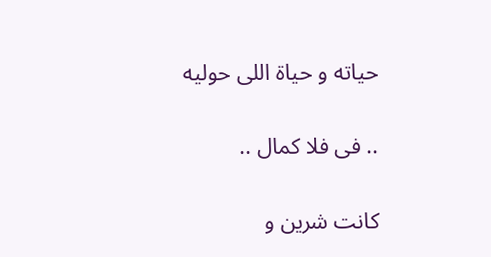حياته و حياة اللى حوليه

.. فى فلا كمال ..

كانت شرين و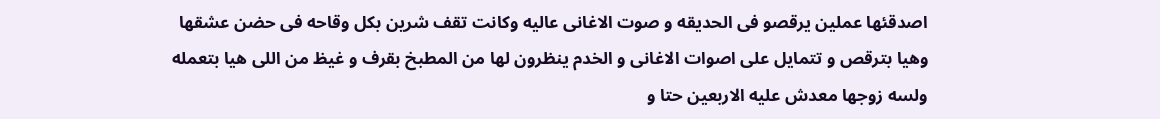اصدقئها عملين يرقصو فى الحديقه و صوت الاغانى عاليه وكانت تقف شرين بكل وقاحه فى حضن عشقها وهيا بترقص و تتمايل على اصوات الاغانى و الخدم ينظرون لها من المطبخ بقرف و غيظ من اللى هيا بتعمله ولسه زوجها معدش عليه الاربعين حتا و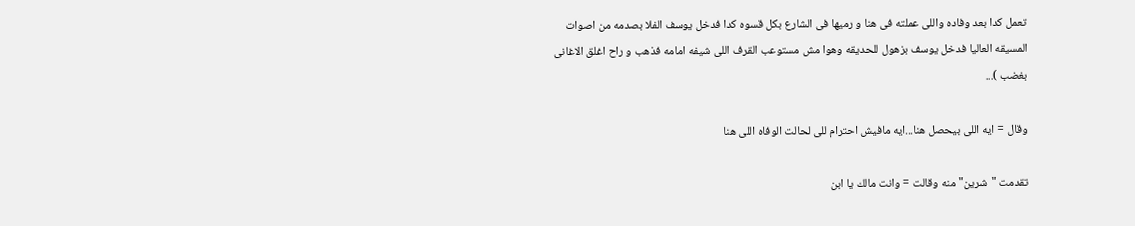تعمل كدا بعد وفاده واللى عملته فى هنا و رميها فى الشارع بكل قسوه كدا فدخل يوسف الفلا بصدمه من اصوات المسيقه العاليا فدخل يوسف بزهول للحديقه وهوا مش مستوعب القرف اللى شيفه امامه فذهب و راح اغلق الاغانى بغضب )...

وقال = ايه اللى بيحصل هنا...ايه مافيش احترام للى لحالت الوفاه اللى هنا

تقدمت "شرين" منه وقالت = وانت مالك يا ابن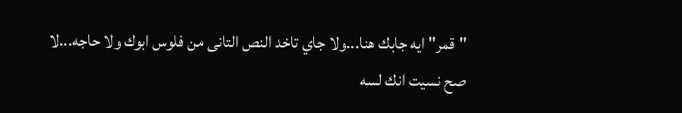"قمر" ايه جابك هنا...ولا جاي تاخد النص التانى من فلوس ابوك ولا حاجه...لا صح نسيت انك لسه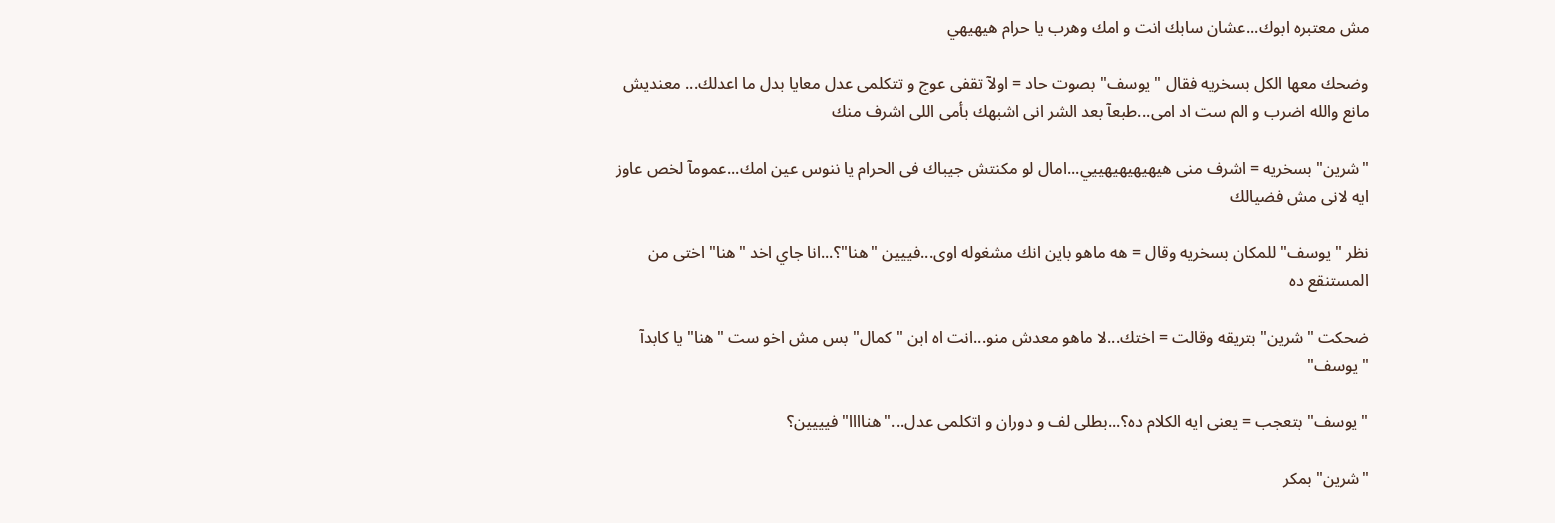مش معتبره ابوك...عشان سابك انت و امك وهرب يا حرام هيهيهي

وضحك معها الكل بسخريه فقال "يوسف" بصوت حاد = اولآ تقفى عوج و تتكلمى عدل معايا بدل ما اعدلك... معنديش مانع والله اضرب و الم ست اد امى...طبعآ بعد الشر انى اشبهك بأمى اللى اشرف منك

"شرين" بسخريه = اشرف منى هيهيهيهيهييي...امال لو مكنتش جيباك فى الحرام يا ننوس عين امك...عمومآ لخص عاوز ايه لانى مش فضيالك

نظر "يوسف" للمكان بسخريه وقال = هه ماهو باين انك مشغوله اوى...فييين "هنا"؟...انا جاي اخد "هنا" اختى من المستنقع ده

ضحكت "شرين" بتريقه وقالت = اختك...لا ماهو معدش منو...انت اه ابن "كمال" بس مش اخو ست "هنا" يا كابدآ "يوسف"

"يوسف" بتعجب = يعنى ايه الكلام ده؟...بطلى لف و دوران و اتكلمى عدل..."هناااا" فيييين؟

"شرين" بمكر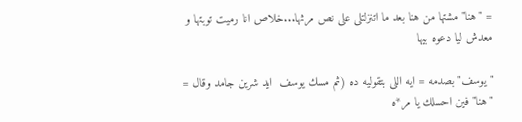= "هنا" مشتها من هنا بعد ما اتنزلتلى على نص مرثها...خلاص انا رميت توبتها و معدش ليا دعوه بيها

"يوسف" بصدمه = ايه اللى بتقوليه ده (ثم مسك يوسف  ايد شرين جامد وقال = "هنا" فين احسلك يا مر*ه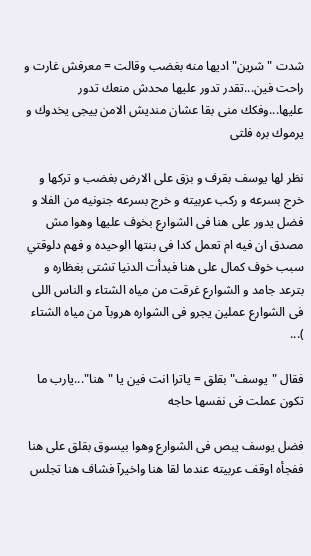شدت "شرين" اديها منه بغضب وقالت = معرفش غارت و راحت فين...تقدر تدور عليها محدش منعك تدور عليها...وفكك منى بقا عشان منديش الامن ييجى يخدوك و يرموك بره فلتى

نظر لها يوسف بقرف و بزق على الارض بغضب و تركها و خرج بسرعه و ركب عربيته و خرج بسرعه جنونيه من الفلا و فضل يدور على هنا فى الشوارع بخوف عليها وهوا مش مصدق ان فيه ام تعمل كدا فى بنتها الوحيده و فهم دلوقتي سبب خوف كمال على هنا فبدأت الدنيا تشتى بغظاره و بترعد جامد و الشوارع غرقت من مياه الشتاء و الناس اللى فى الشوارع عملين يجرو فى الشواره هروبآ من مياه الشتاء )...

فقال "يوسف" بقلق = ياترا انت فين يا "هنا"...يارب ما تكون عملت فى نفسها حاجه

فضل يوسف يبص فى الشوارع وهوا بيسوق بقلق على هنا ففجأه اوقف عربيته عندما لقا هنا واخيرآ فشاف هنا تجلس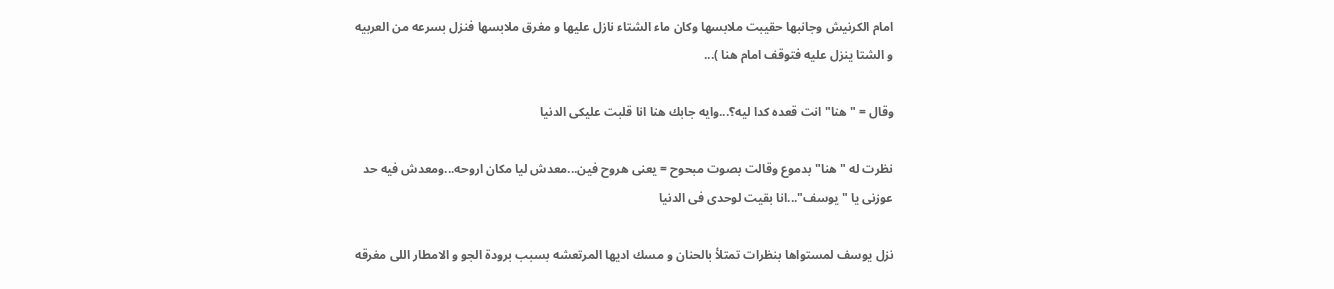امام الكرنيش وجانبها حقيبت ملابسها وكان ماء الشتاء نازل عليها و مغرق ملابسها فنزل بسرعه من العربيه و الشتا ينزل عليه فتوقف امام هنا )...

وقال = "هنا" انت قعده كدا ليه؟...وايه جابك هنا انا قلبت عليكى الدنيا

نظرت له "هنا" بدموع وقالت بصوت مبحوح = يعنى هروح فين...معدش ليا مكان اروحه...ومعدش فيه حد عوزنى يا "يوسف"...انا بقيت لوحدى فى الدنيا

نزل يوسف لمستواها بنظرات تمتلأ بالحنان و مسك اديها المرتعشه بسبب برودة الجو و الامطار اللى مغرقه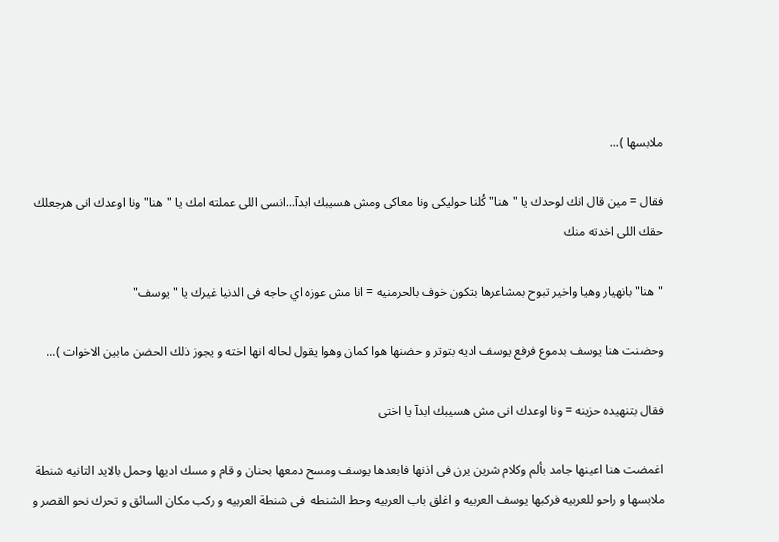ملابسها )...

فقال = مين قال انك لوحدك يا "هنا" كُلنا حوليكى ونا معاكى ومش هسيبك ابدآ...انسى اللى عملته امك يا "هنا" ونا اوعدك انى هرجعلك حقك اللى اخدته منك

"هنا" بانهيار وهيا واخير تبوح بمشاعرها بتكون خوف بالحرمنيه = انا مش عوزه اي حاجه فى الدنيا غيرك يا "يوسف"

وحضنت هنا يوسف بدموع فرفع يوسف اديه بتوتر و حضنها هوا كمان وهوا يقول لحاله انها اخته و يجوز ذلك الحضن مابين الاخوات )...

فقال بتنهيده حزينه = ونا اوعدك انى مش هسيبك ابدآ يا اختى

اغمضت هنا اعينها جامد بألم وكلام شرين يرن فى اذنها فابعدها يوسف ومسح دمعها بحنان و قام و مسك اديها وحمل بالايد التانيه شنطة ملابسها و راحو للعربيه فركبها يوسف العربيه و اغلق باب العربيه وحط الشنطه  فى شنطة العربيه و ركب مكان السائق و تحرك نحو القصر و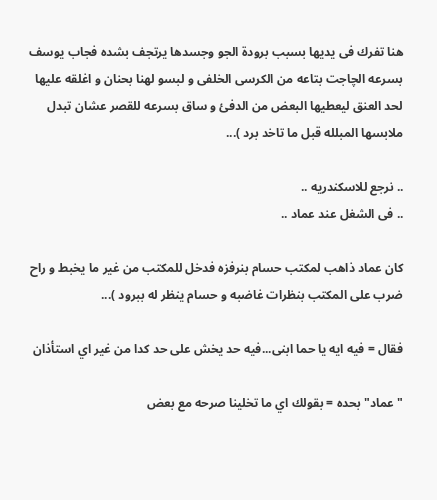هنا تفرك فى يديها بسبب برودة الجو وجسدها يرتجف بشده فجاب يوسف بسرعه الچاجت بتاعه من الكرسى الخلفى و لبسو لهنا بحنان و اغلقه عليها لحد العنق ليعطيها البعض من الدفئ و ساق بسرعه للقصر عشان تبدل ملابسها المبلله قبل ما تاخد برد )...

.. نرجع للاسكندريه ..
.. فى الشغل عند عماد ..

كان عماد ذاهب لمكتب حسام بنرفزه فدخل للمكتب من غير ما يخبط و راح ضرب على المكتب بنظرات غاضبه و حسام ينظر له ببرود )...

فقال = فيه ايه يا حما ابنى...فيه حد يخش على حد كدا من غير اي استأذان

"عماد" بحده = بقولك اي ما تخلينا صرحه مع بعض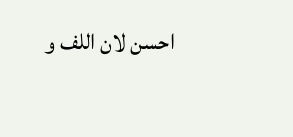احسن لان اللف و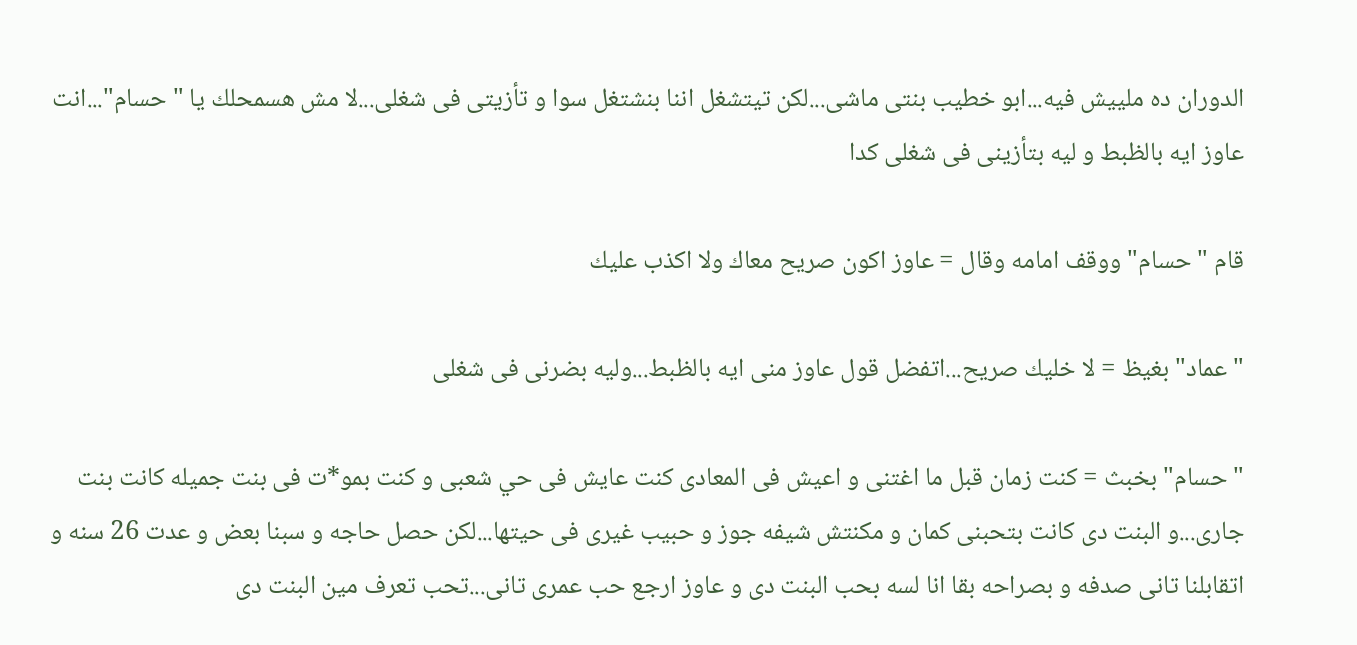الدوران ده ملييش فيه...ابو خطيب بنتى ماشى...لكن تيتشغل اننا بنشتغل سوا و تأزيتى فى شغلى...لا مش هسمحلك يا "حسام"...انت عاوز ايه بالظبط و ليه بتأزينى فى شغلى كدا

قام "حسام" ووقف امامه وقال = عاوز اكون صريح معاك ولا اكذب عليك

"عماد" بغيظ = لا خليك صريح...اتفضل قول عاوز منى ايه بالظبط...وليه بضرنى فى شغلى

"حسام" بخبث = كنت زمان قبل ما اغتنى و اعيش فى المعادى كنت عايش فى حي شعبى و كنت بمو*ت فى بنت جميله كانت بنت جارى...و البنت دى كانت بتحبنى كمان و مكنتش شيفه جوز و حبيب غيرى فى حيتها...لكن حصل حاجه و سبنا بعض و عدت 26 سنه و اتقابلنا تانى صدفه و بصراحه بقا انا لسه بحب البنت دى و عاوز ارجع حب عمرى تانى...تحب تعرف مين البنت دى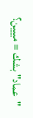"عماد" بشك = مييين؟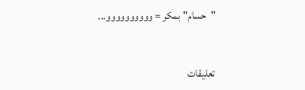"حسام" بمكر = وووووووووو...


تعليقات